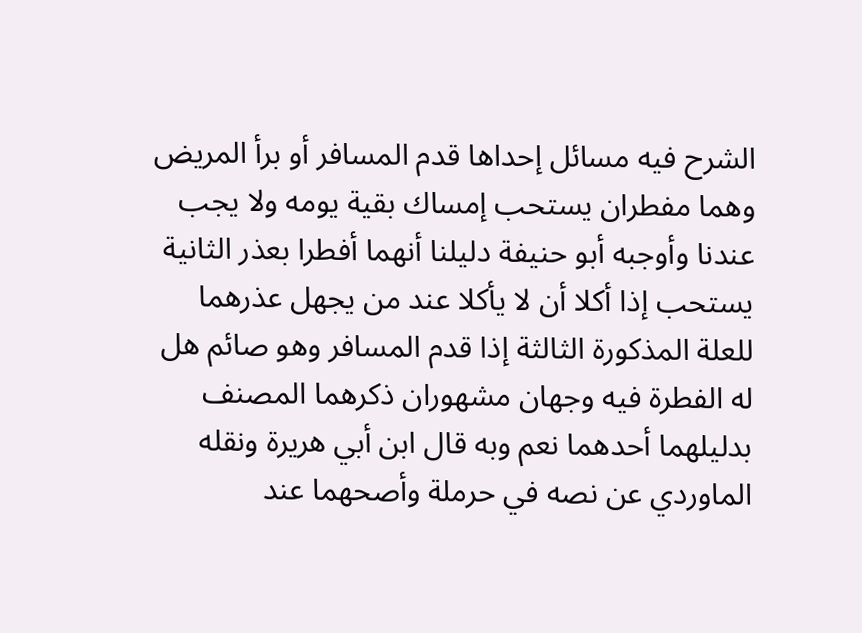الشرح فيه مسائل إحداها قدم المسافر أو برأ المريض وهما مفطران يستحب إمساك بقية يومه ولا يجب عندنا وأوجبه أبو حنيفة دليلنا أنهما أفطرا بعذر الثانية يستحب إذا أكلا أن لا يأكلا عند من يجهل عذرهما للعلة المذكورة الثالثة إذا قدم المسافر وهو صائم هل له الفطرة فيه وجهان مشهوران ذكرهما المصنف بدليلهما أحدهما نعم وبه قال ابن أبي هريرة ونقله الماوردي عن نصه في حرملة وأصحهما عند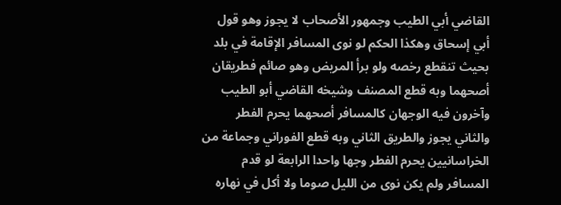القاضي أبي الطيب وجمهور الأصحاب لا يجوز وهو قول أبي إسحاق وهكذا الحكم لو نوى المسافر الإقامة في بلد بحيث تنقطع رخصه ولو برأ المريض وهو صائم فطريقان أصحهما وبه قطع المصنف وشيخه القاضي أبو الطيب وآخرون فيه الوجهان كالمسافر أصحهما يحرم الفطر والثاني يجوز والطريق الثاني وبه قطع الفوراني وجماعة من الخراسانيين يحرم الفطر وجها واحدا الرابعة لو قدم المسافر ولم يكن نوى من الليل صوما ولا أكل في نهاره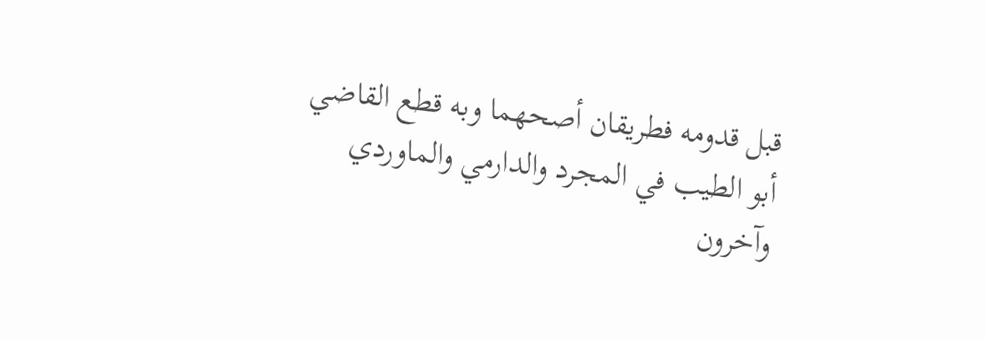قبل قدومه فطريقان أصحهما وبه قطع القاضي أبو الطيب في المجرد والدارمي والماوردي وآخرون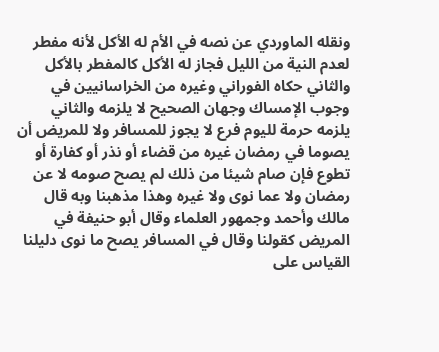ونقله الماوردي عن نصه في الأم له الأكل لأنه مفطر لعدم النية من الليل فجاز له الأكل كالمفطر بالأكل والثاني حكاه الفوراني وغيره من الخراسانيين في وجوب الإمساك وجهان الصحيح لا يلزمه والثاني يلزمه حرمة لليوم فرع لا يجوز للمسافر ولا للمريض أن يصوما في رمضان غيره من قضاء أو نذر أو كفارة أو تطوع فإن صام شيئا من ذلك لم يصح صومه لا عن رمضان ولا عما نوى ولا غيره وهذا مذهبنا وبه قال مالك وأحمد وجمهور العلماء وقال أبو حنيفة في المريض كقولنا وقال في المسافر يصح ما نوى دليلنا القياس على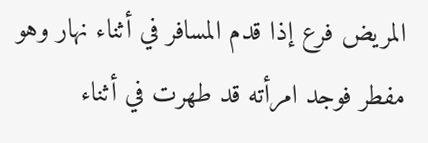المريض فرع إذا قدم المسافر في أثناء نهار وهو مفطر فوجد امرأته قد طهرت في أثناء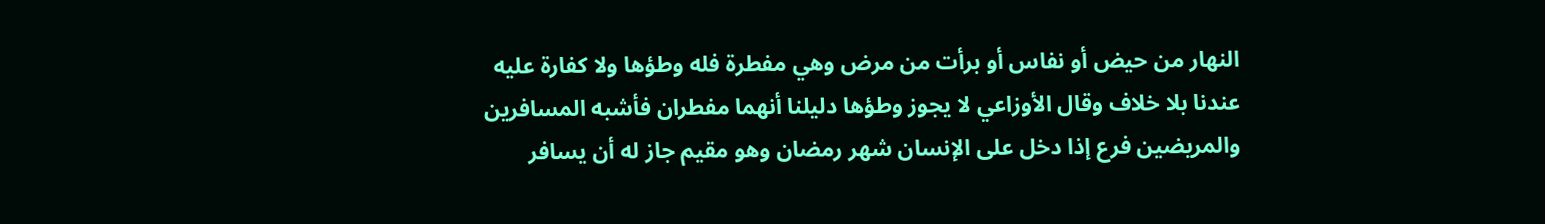النهار من حيض أو نفاس أو برأت من مرض وهي مفطرة فله وطؤها ولا كفارة عليه عندنا بلا خلاف وقال الأوزاعي لا يجوز وطؤها دليلنا أنهما مفطران فأشبه المسافرين والمريضين فرع إذا دخل على الإنسان شهر رمضان وهو مقيم جاز له أن يسافر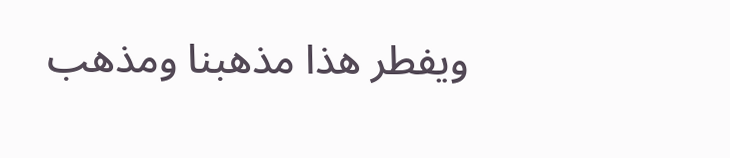ويفطر هذا مذهبنا ومذهب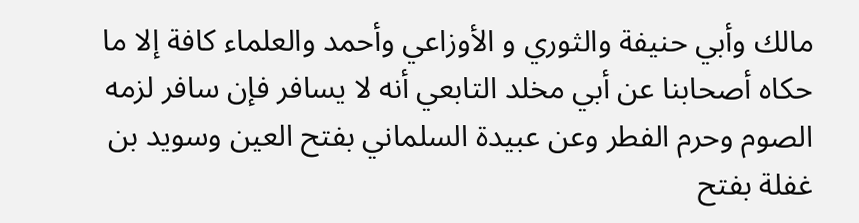مالك وأبي حنيفة والثوري و الأوزاعي وأحمد والعلماء كافة إلا ما حكاه أصحابنا عن أبي مخلد التابعي أنه لا يسافر فإن سافر لزمه الصوم وحرم الفطر وعن عبيدة السلماني بفتح العين وسويد بن غفلة بفتح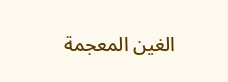الغين المعجمة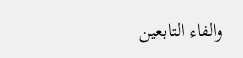والفاء التابعين